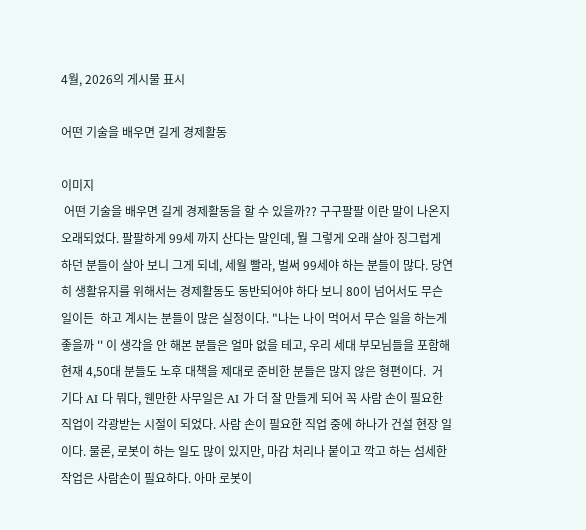4월, 2026의 게시물 표시

어떤 기술을 배우면 길게 경제활동

이미지
 어떤 기술을 배우면 길게 경제활동을 할 수 있을까?? 구구팔팔 이란 말이 나온지 오래되었다. 팔팔하게 99세 까지 산다는 말인데, 뭘 그렇게 오래 살아 징그럽게 하던 분들이 살아 보니 그게 되네, 세월 빨라, 벌써 99세야 하는 분들이 많다. 당연히 생활유지를 위해서는 경제활동도 동반되어야 하다 보니 80이 넘어서도 무슨 일이든  하고 계시는 분들이 많은 실정이다. "나는 나이 먹어서 무슨 일을 하는게 좋을까 '' 이 생각을 안 해본 분들은 얼마 없을 테고, 우리 세대 부모님들을 포함해 현재 4,50대 분들도 노후 대책을 제대로 준비한 분들은 많지 않은 형편이다.  거기다 AI 다 뭐다, 웬만한 사무일은 AI 가 더 잘 만들게 되어 꼭 사람 손이 필요한 직업이 각광받는 시절이 되었다. 사람 손이 필요한 직업 중에 하나가 건설 현장 일이다. 물론, 로봇이 하는 일도 많이 있지만, 마감 처리나 붙이고 깍고 하는 섬세한 작업은 사람손이 필요하다. 아마 로봇이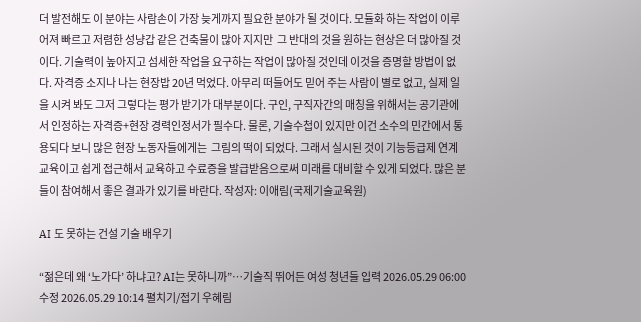더 발전해도 이 분야는 사람손이 가장 늦게까지 필요한 분야가 될 것이다. 모듈화 하는 작업이 이루어져 빠르고 저렴한 성냥갑 같은 건축물이 많아 지지만  그 반대의 것을 원하는 현상은 더 많아질 것이다. 기술력이 높아지고 섬세한 작업을 요구하는 작업이 많아질 것인데 이것을 증명할 방법이 없다. 자격증 소지나 나는 현장밥 20년 먹었다. 아무리 떠들어도 믿어 주는 사람이 별로 없고, 실제 일을 시켜 봐도 그저 그렇다는 평가 받기가 대부분이다. 구인, 구직자간의 매칭을 위해서는 공기관에서 인정하는 자격증+현장 경력인정서가 필수다. 물론, 기술수첩이 있지만 이건 소수의 민간에서 통용되다 보니 많은 현장 노동자들에게는  그림의 떡이 되었다. 그래서 실시된 것이 기능등급제 연계 교육이고 쉽게 접근해서 교육하고 수료증을 발급받음으로써 미래를 대비할 수 있게 되었다. 많은 분들이 참여해서 좋은 결과가 있기를 바란다. 작성자: 이애림(국제기술교육원)

AI 도 못하는 건설 기술 배우기

“젊은데 왜 ‘노가다’ 하냐고? AI는 못하니까”…기술직 뛰어든 여성 청년들 입력 2026.05.29 06:00 수정 2026.05.29 10:14 펼치기/접기 우혜림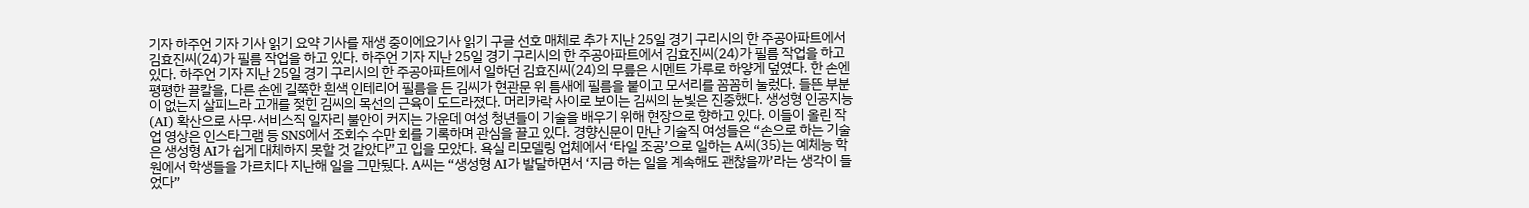기자 하주언 기자 기사 읽기 요약 기사를 재생 중이에요기사 읽기 구글 선호 매체로 추가 지난 25일 경기 구리시의 한 주공아파트에서 김효진씨(24)가 필름 작업을 하고 있다. 하주언 기자 지난 25일 경기 구리시의 한 주공아파트에서 김효진씨(24)가 필름 작업을 하고 있다. 하주언 기자 지난 25일 경기 구리시의 한 주공아파트에서 일하던 김효진씨(24)의 무릎은 시멘트 가루로 하얗게 덮였다. 한 손엔 평평한 끌칼을, 다른 손엔 길쭉한 흰색 인테리어 필름을 든 김씨가 현관문 위 틈새에 필름을 붙이고 모서리를 꼼꼼히 눌렀다. 들뜬 부분이 없는지 살피느라 고개를 젖힌 김씨의 목선의 근육이 도드라졌다. 머리카락 사이로 보이는 김씨의 눈빛은 진중했다. 생성형 인공지능(AI) 확산으로 사무·서비스직 일자리 불안이 커지는 가운데 여성 청년들이 기술을 배우기 위해 현장으로 향하고 있다. 이들이 올린 작업 영상은 인스타그램 등 SNS에서 조회수 수만 회를 기록하며 관심을 끌고 있다. 경향신문이 만난 기술직 여성들은 “손으로 하는 기술은 생성형 AI가 쉽게 대체하지 못할 것 같았다”고 입을 모았다. 욕실 리모델링 업체에서 ‘타일 조공’으로 일하는 A씨(35)는 예체능 학원에서 학생들을 가르치다 지난해 일을 그만뒀다. A씨는 “생성형 AI가 발달하면서 ‘지금 하는 일을 계속해도 괜찮을까’라는 생각이 들었다”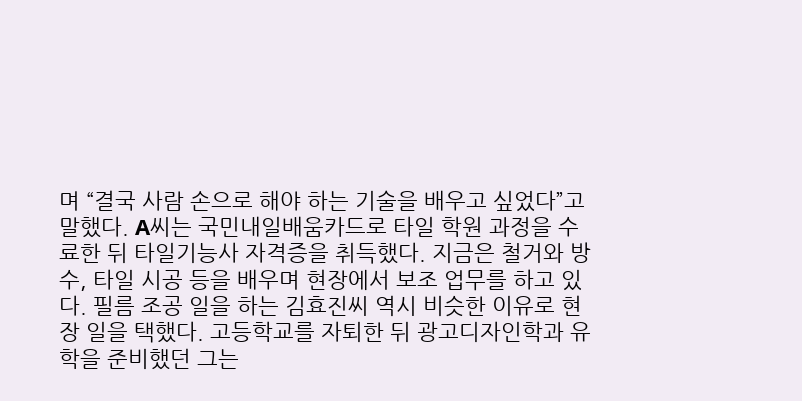며 “결국 사람 손으로 해야 하는 기술을 배우고 싶었다”고 말했다. A씨는 국민내일배움카드로 타일 학원 과정을 수료한 뒤 타일기능사 자격증을 취득했다. 지금은 철거와 방수, 타일 시공 등을 배우며 현장에서 보조 업무를 하고 있다. 필름 조공 일을 하는 김효진씨 역시 비슷한 이유로 현장 일을 택했다. 고등학교를 자퇴한 뒤 광고디자인학과 유학을 준비했던 그는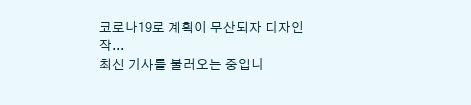코로나19로 계획이 무산되자 디자인 작...
최신 기사를 불러오는 중입니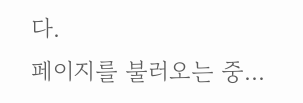다.
페이지를 불러오는 중...